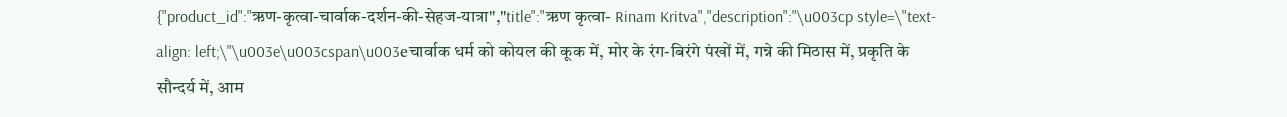{"product_id":"ऋण-कृत्वा-चार्वाक-दर्शन-की-सेहज-यात्रा","title":"ऋण कृत्वा- Rinam Kritva","description":"\u003cp style=\"text-align: left;\"\u003e\u003cspan\u003eचार्वाक धर्म को कोयल की कूक में, मोर के रंग-बिरंगे पंखों में, गन्ने की मिठास में, प्रकृति के सौन्दर्य में, आम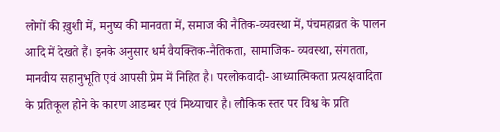लोगों की ख़ुशी में, मनुष्य की मानवता में, समाज की नैतिक-व्यवस्था में, पंचमहाव्रत के पालन आदि में देखते हैं। इनके अनुसार धर्म वैयक्तिक-नैतिकता, सामाजिक- व्यवस्था, संगतता, मानवीय सहानुभूति एवं आपसी प्रेम में निहित है। परलोकवादी- आध्यात्मिकता प्रत्यक्षवादिता के प्रतिकूल होने के कारण आडम्बर एवं मिथ्याचार है। लौकिक स्तर पर विश्व के प्रति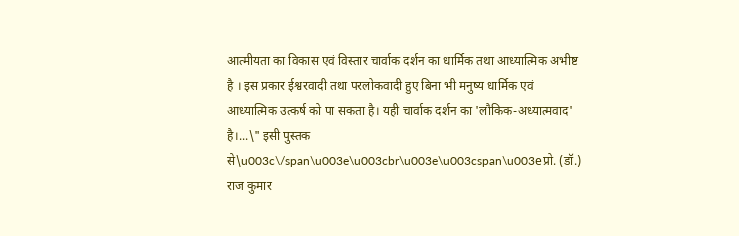आत्मीयता का विकास एवं विस्तार चार्वाक दर्शन का धार्मिक तथा आध्यात्मिक अभीष्ट है । इस प्रकार ईश्वरवादी तथा परलोकवादी हुए बिना भी मनुष्य धार्मिक एवं आध्यात्मिक उत्कर्ष को पा सकता है। यही चार्वाक दर्शन का 'लौकिक-अध्यात्मवाद' है।...\" इसी पुस्तक से\u003c\/span\u003e\u003cbr\u003e\u003cspan\u003eप्रो. (डॉ.) राज कुमार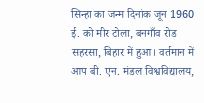सिन्हा का जन्म दिनांक जून 1960 ई. को मीर टोला, बनगाँव रोड सहरसा, बिहार में हुआ। वर्तमान में आप बी. एन. मंडल विश्वविद्यालय,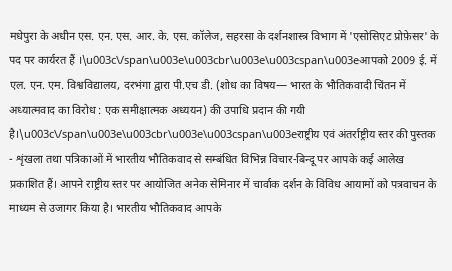मधेपुरा के अधीन एस. एन. एस. आर. के. एस. कॉलेज, सहरसा के दर्शनशास्त्र विभाग में 'एसोसिएट प्रोफ़ेसर' के पद पर कार्यरत हैं ।\u003c\/span\u003e\u003cbr\u003e\u003cspan\u003eआपको 2009 ई. में एल. एन. एम. विश्वविद्यालय, दरभंगा द्वारा पी.एच डी. (शोध का विषय— भारत के भौतिकवादी चिंतन में अध्यात्मवाद का विरोध : एक समीक्षात्मक अध्ययन) की उपाधि प्रदान की गयी है।\u003c\/span\u003e\u003cbr\u003e\u003cspan\u003eराष्ट्रीय एवं अंतर्राष्ट्रीय स्तर की पुस्तक - शृंखला तथा पत्रिकाओं में भारतीय भौतिकवाद से सम्बंधित विभिन्न विचार-बिन्दू पर आपके कई आलेख प्रकाशित हैं। आपने राष्ट्रीय स्तर पर आयोजित अनेक सेमिनार में चार्वाक दर्शन के विविध आयामों को पत्रवाचन के माध्यम से उजागर किया है। भारतीय भौतिकवाद आपके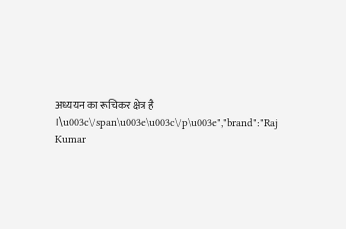अध्ययन का रूचिकर क्षेत्र है ।\u003c\/span\u003e\u003c\/p\u003e","brand":"Raj Kumar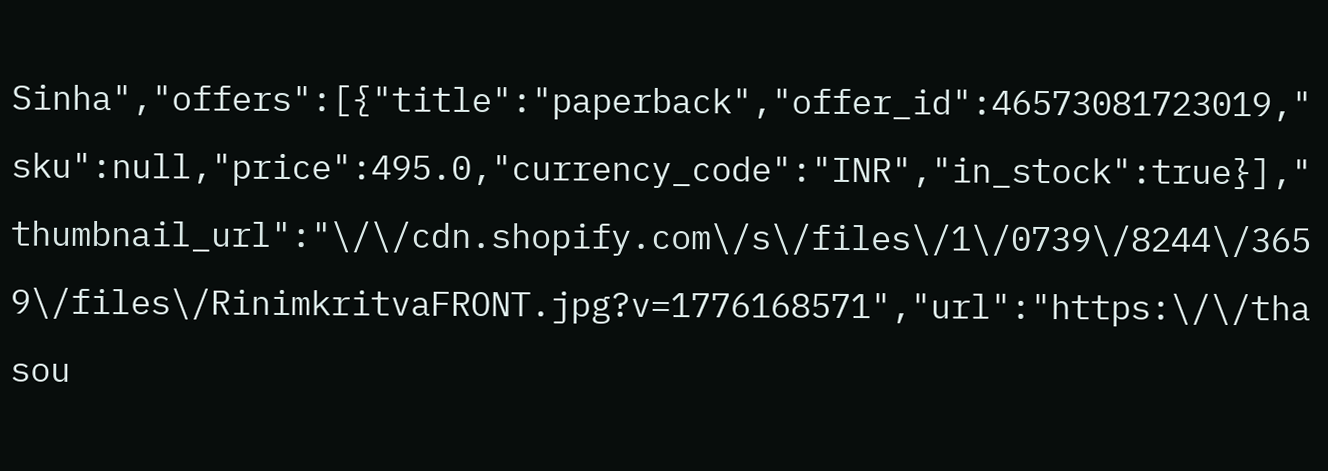Sinha","offers":[{"title":"paperback","offer_id":46573081723019,"sku":null,"price":495.0,"currency_code":"INR","in_stock":true}],"thumbnail_url":"\/\/cdn.shopify.com\/s\/files\/1\/0739\/8244\/3659\/files\/RinimkritvaFRONT.jpg?v=1776168571","url":"https:\/\/thasou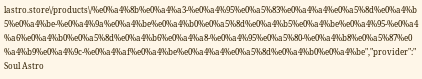lastro.store\/products\/%e0%a4%8b%e0%a4%a3-%e0%a4%95%e0%a5%83%e0%a4%a4%e0%a5%8d%e0%a4%b5%e0%a4%be-%e0%a4%9a%e0%a4%be%e0%a4%b0%e0%a5%8d%e0%a4%b5%e0%a4%be%e0%a4%95-%e0%a4%a6%e0%a4%b0%e0%a5%8d%e0%a4%b6%e0%a4%a8-%e0%a4%95%e0%a5%80-%e0%a4%b8%e0%a5%87%e0%a4%b9%e0%a4%9c-%e0%a4%af%e0%a4%be%e0%a4%a4%e0%a5%8d%e0%a4%b0%e0%a4%be","provider":"Soul Astro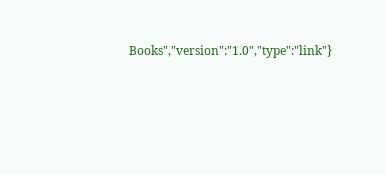Books","version":"1.0","type":"link"}